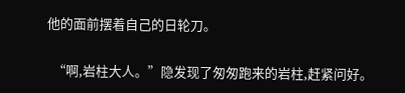他的面前摆着自己的日轮刀。

  “啊,岩柱大人。”隐发现了匆匆跑来的岩柱,赶紧问好。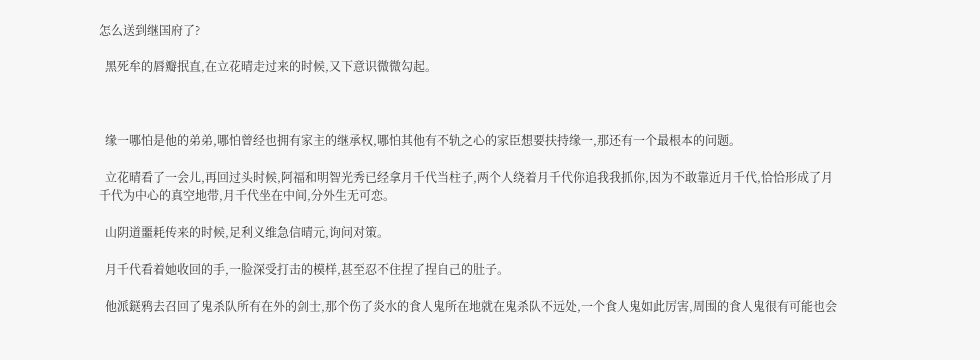怎么送到继国府了?

  黑死牟的唇瓣抿直,在立花晴走过来的时候,又下意识微微勾起。



  缘一哪怕是他的弟弟,哪怕曾经也拥有家主的继承权,哪怕其他有不轨之心的家臣想要扶持缘一,那还有一个最根本的问题。

  立花晴看了一会儿,再回过头时候,阿福和明智光秀已经拿月千代当柱子,两个人绕着月千代你追我我抓你,因为不敢靠近月千代,恰恰形成了月千代为中心的真空地带,月千代坐在中间,分外生无可恋。

  山阴道噩耗传来的时候,足利义维急信晴元,询问对策。

  月千代看着她收回的手,一脸深受打击的模样,甚至忍不住捏了捏自己的肚子。

  他派鎹鸦去召回了鬼杀队所有在外的剑士,那个伤了炎水的食人鬼所在地就在鬼杀队不远处,一个食人鬼如此厉害,周围的食人鬼很有可能也会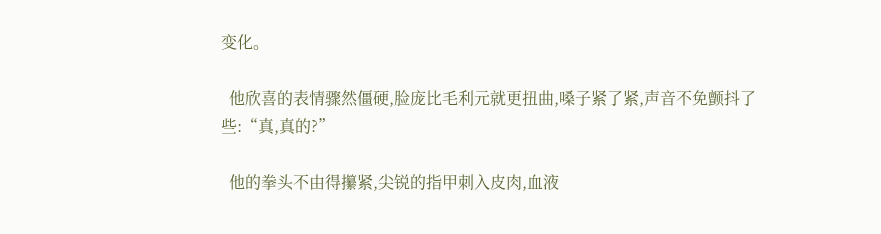变化。

  他欣喜的表情骤然僵硬,脸庞比毛利元就更扭曲,嗓子紧了紧,声音不免颤抖了些:“真,真的?”

  他的拳头不由得攥紧,尖锐的指甲刺入皮肉,血液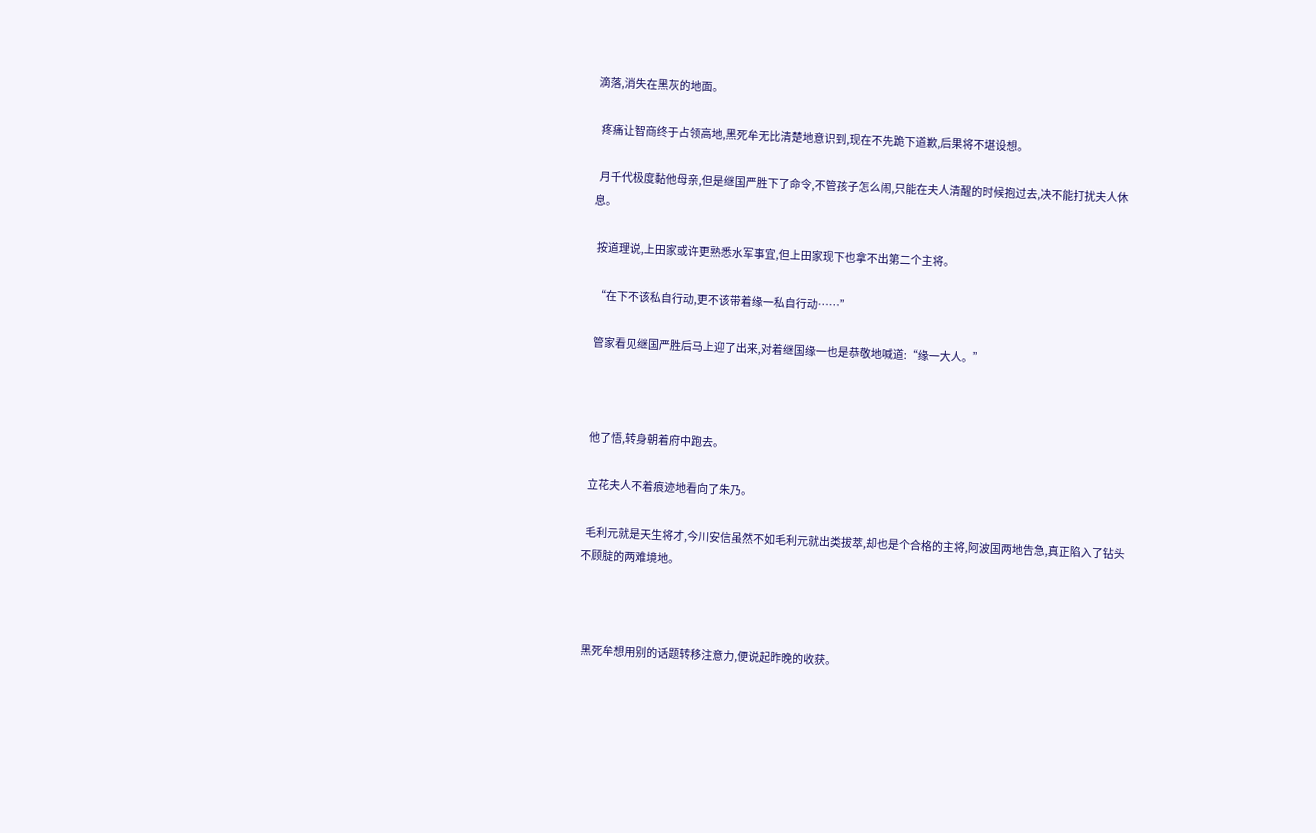滴落,消失在黑灰的地面。

  疼痛让智商终于占领高地,黑死牟无比清楚地意识到,现在不先跪下道歉,后果将不堪设想。

  月千代极度黏他母亲,但是继国严胜下了命令,不管孩子怎么闹,只能在夫人清醒的时候抱过去,决不能打扰夫人休息。

  按道理说,上田家或许更熟悉水军事宜,但上田家现下也拿不出第二个主将。

  “在下不该私自行动,更不该带着缘一私自行动……”

  管家看见继国严胜后马上迎了出来,对着继国缘一也是恭敬地喊道:“缘一大人。”



  他了悟,转身朝着府中跑去。

  立花夫人不着痕迹地看向了朱乃。

  毛利元就是天生将才,今川安信虽然不如毛利元就出类拔萃,却也是个合格的主将,阿波国两地告急,真正陷入了钻头不顾腚的两难境地。



  黑死牟想用别的话题转移注意力,便说起昨晚的收获。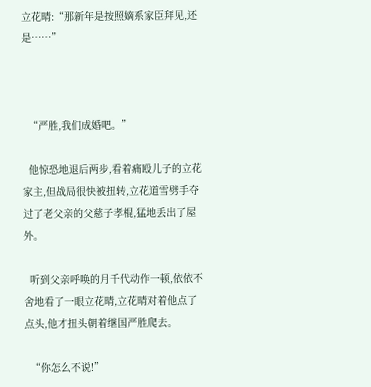立花晴:“那新年是按照嫡系家臣拜见,还是……”



  “严胜,我们成婚吧。”

  他惊恐地退后两步,看着痛殴儿子的立花家主,但战局很快被扭转,立花道雪劈手夺过了老父亲的父慈子孝棍,猛地丢出了屋外。

  听到父亲呼唤的月千代动作一顿,依依不舍地看了一眼立花晴,立花晴对着他点了点头,他才扭头朝着继国严胜爬去。

  “你怎么不说!”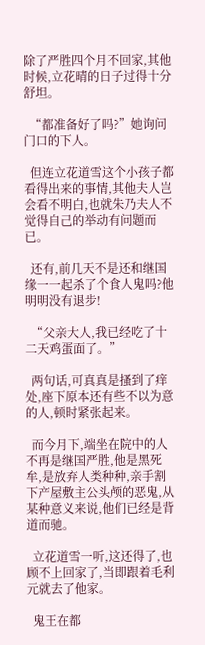除了严胜四个月不回家,其他时候,立花晴的日子过得十分舒坦。

  “都准备好了吗?”她询问门口的下人。

  但连立花道雪这个小孩子都看得出来的事情,其他夫人岂会看不明白,也就朱乃夫人不觉得自己的举动有问题而已。

  还有,前几天不是还和继国缘一一起杀了个食人鬼吗?他明明没有退步!

  “父亲大人,我已经吃了十二天鸡蛋面了。”

  两句话,可真真是搔到了痒处,座下原本还有些不以为意的人,顿时紧张起来。

  而今月下,端坐在院中的人不再是继国严胜,他是黑死牟,是放弃人类种种,亲手割下产屋敷主公头颅的恶鬼,从某种意义来说,他们已经是背道而驰。

  立花道雪一听,这还得了,也顾不上回家了,当即跟着毛利元就去了他家。

  鬼王在都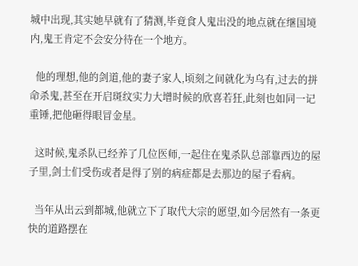城中出现,其实她早就有了猜测,毕竟食人鬼出没的地点就在继国境内,鬼王肯定不会安分待在一个地方。

  他的理想,他的剑道,他的妻子家人,顷刻之间就化为乌有,过去的拼命杀鬼,甚至在开启斑纹实力大增时候的欣喜若狂,此刻也如同一记重锤,把他砸得眼冒金星。

  这时候,鬼杀队已经养了几位医师,一起住在鬼杀队总部靠西边的屋子里,剑士们受伤或者是得了别的病症都是去那边的屋子看病。

  当年从出云到都城,他就立下了取代大宗的愿望,如今居然有一条更快的道路摆在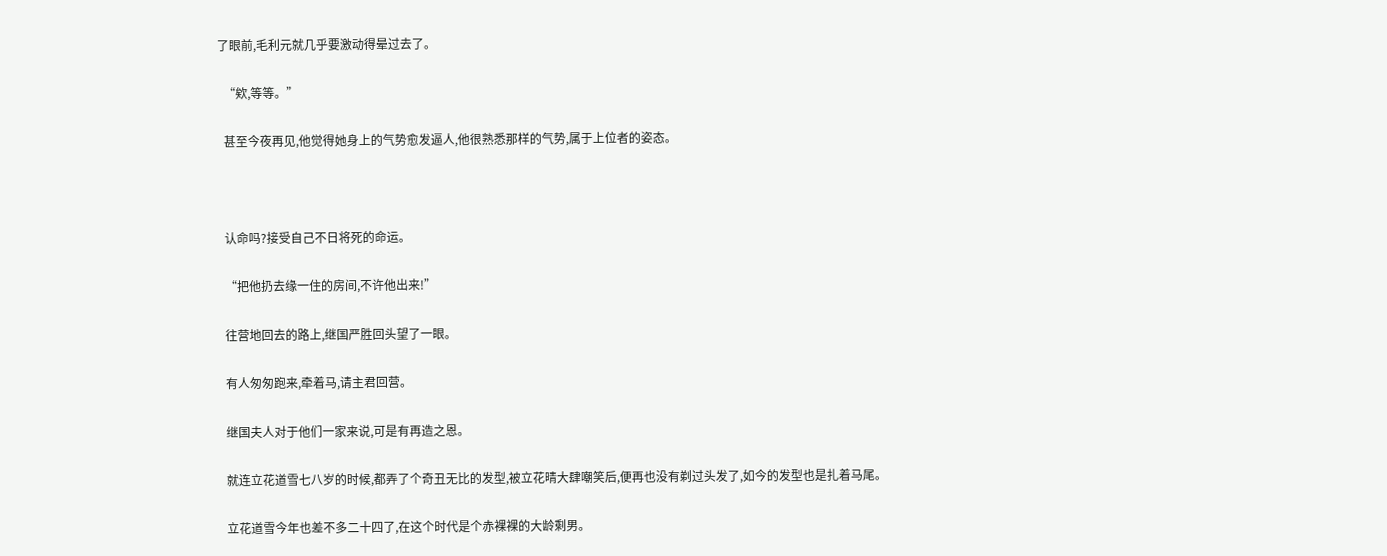了眼前,毛利元就几乎要激动得晕过去了。

  “欸,等等。”

  甚至今夜再见,他觉得她身上的气势愈发逼人,他很熟悉那样的气势,属于上位者的姿态。



  认命吗?接受自己不日将死的命运。

  “把他扔去缘一住的房间,不许他出来!”

  往营地回去的路上,继国严胜回头望了一眼。

  有人匆匆跑来,牵着马,请主君回营。

  继国夫人对于他们一家来说,可是有再造之恩。

  就连立花道雪七八岁的时候,都弄了个奇丑无比的发型,被立花晴大肆嘲笑后,便再也没有剃过头发了,如今的发型也是扎着马尾。

  立花道雪今年也差不多二十四了,在这个时代是个赤裸裸的大龄剩男。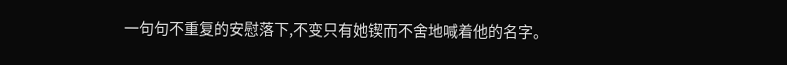一句句不重复的安慰落下,不变只有她锲而不舍地喊着他的名字。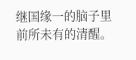继国缘一的脑子里前所未有的清醒。